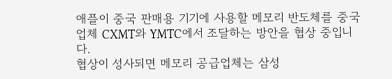애플이 중국 판매용 기기에 사용할 메모리 반도체를 중국 업체 CXMT와 YMTC에서 조달하는 방안을 협상 중입니다.
협상이 성사되면 메모리 공급업체는 삼성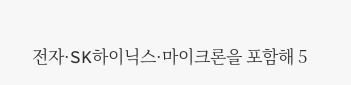전자·SK하이닉스·마이크론을 포함해 5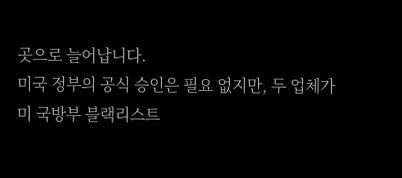곳으로 늘어납니다.
미국 정부의 공식 승인은 필요 없지만, 두 업체가 미 국방부 블랙리스트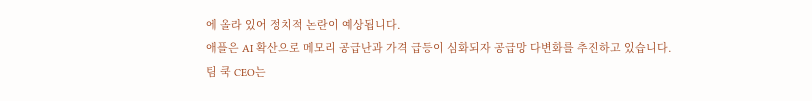에 올라 있어 정치적 논란이 예상됩니다.
애플은 AI 확산으로 메모리 공급난과 가격 급등이 심화되자 공급망 다변화를 추진하고 있습니다.
팀 쿡 CEO는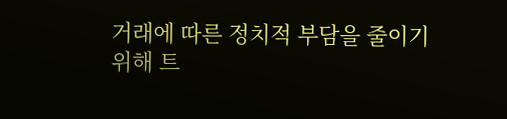거래에 따른 정치적 부담을 줄이기 위해 트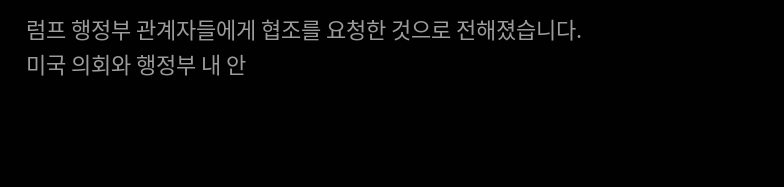럼프 행정부 관계자들에게 협조를 요청한 것으로 전해졌습니다.
미국 의회와 행정부 내 안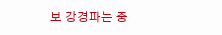보 강경파는 중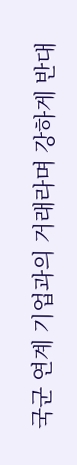국군 연계 기업과의 거래라며 강하게 반대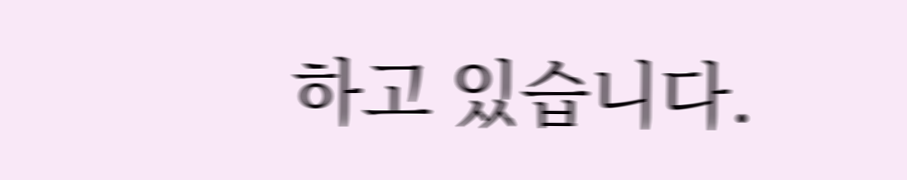하고 있습니다.